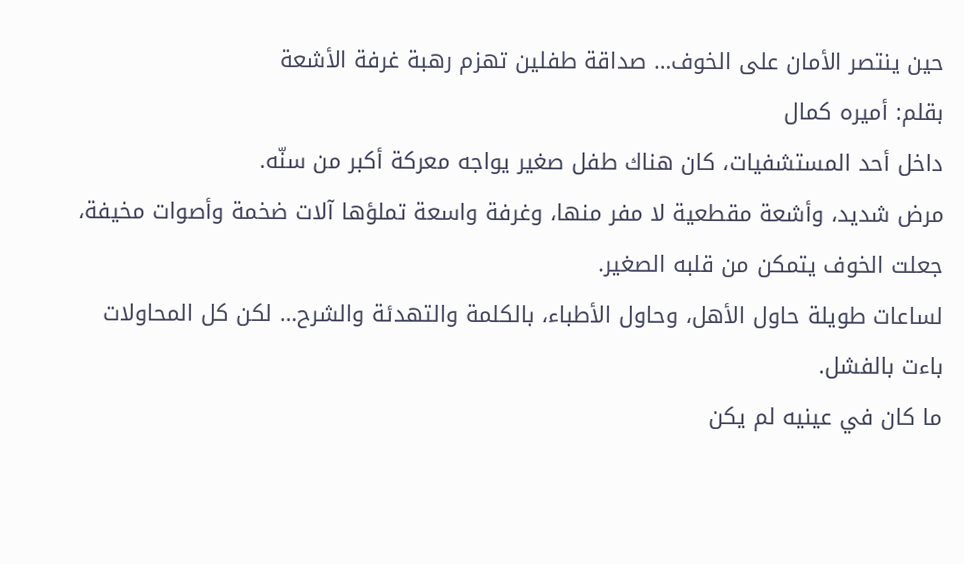حين ينتصر الأمان على الخوف… صداقة طفلين تهزم رهبة غرفة الأشعة
بقلم: أميره كمال
داخل أحد المستشفيات، كان هناك طفل صغير يواجه معركة أكبر من سنّه.
مرض شديد، وأشعة مقطعية لا مفر منها، وغرفة واسعة تملؤها آلات ضخمة وأصوات مخيفة، جعلت الخوف يتمكن من قلبه الصغير.
لساعات طويلة حاول الأهل، وحاول الأطباء، بالكلمة والتهدئة والشرح… لكن كل المحاولات باءت بالفشل.
ما كان في عينيه لم يكن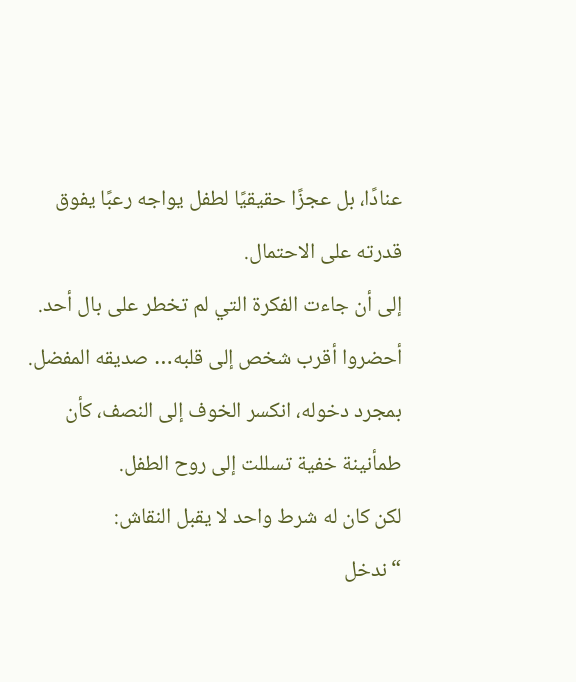عنادًا، بل عجزًا حقيقيًا لطفل يواجه رعبًا يفوق قدرته على الاحتمال.
إلى أن جاءت الفكرة التي لم تخطر على بال أحد.
أحضروا أقرب شخص إلى قلبه… صديقه المفضل.
بمجرد دخوله، انكسر الخوف إلى النصف، كأن طمأنينة خفية تسللت إلى روح الطفل.
لكن كان له شرط واحد لا يقبل النقاش:
“ندخل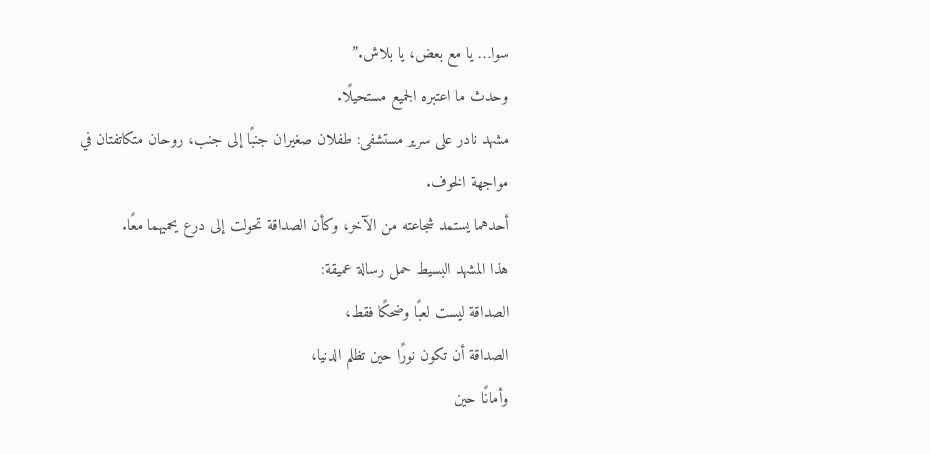سوا… يا مع بعض، يا بلاش.”
وحدث ما اعتبره الجميع مستحيلًا.
مشهد نادر على سرير مستشفى: طفلان صغيران جنبًا إلى جنب، روحان متكاتفتان في مواجهة الخوف.
أحدهما يستمد شجاعته من الآخر، وكأن الصداقة تحولت إلى درع يحميهما معًا.
هذا المشهد البسيط حمل رسالة عميقة:
الصداقة ليست لعبًا وضحكًا فقط،
الصداقة أن تكون نورًا حين تظلم الدنيا،
وأمانًا حين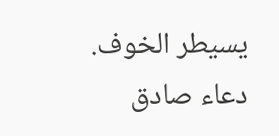يسيطر الخوف.
دعاء صادق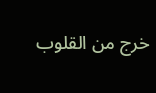خرج من القلوب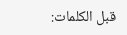قبل الكلمات: